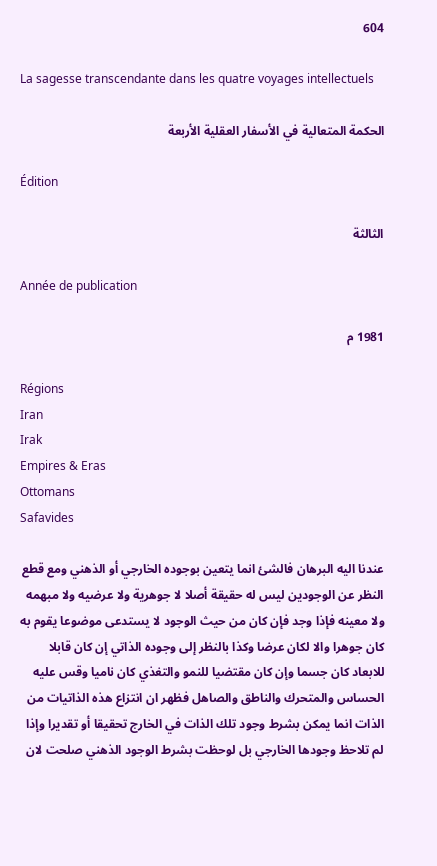604

La sagesse transcendante dans les quatre voyages intellectuels

الحكمة المتعالية في الأسفار العقلية الأربعة

Édition

الثالثة

Année de publication

1981 م

Régions
Iran
Irak
Empires & Eras
Ottomans
Safavides

عندنا اليه البرهان فالشئ انما يتعين بوجوده الخارجي أو الذهني ومع قطع النظر عن الوجودين ليس له حقيقة أصلا لا جوهرية ولا عرضيه ولا مبهمه ولا معينه فإذا وجد فإن كان من حيث الوجود لا يستدعى موضوعا يقوم به كان جوهرا والا لكان عرضا وكذا بالنظر إلى وجوده الذاتي إن كان قابلا للابعاد كان جسما وإن كان مقتضيا للنمو والتغذي كان ناميا وقس عليه الحساس والمتحرك والناطق والصاهل فظهر ان انتزاع هذه الذاتيات من الذات انما يمكن بشرط وجود تلك الذات في الخارج تحقيقا أو تقديرا وإذا لم تلاحظ وجودها الخارجي بل لوحظت بشرط الوجود الذهني صلحت لان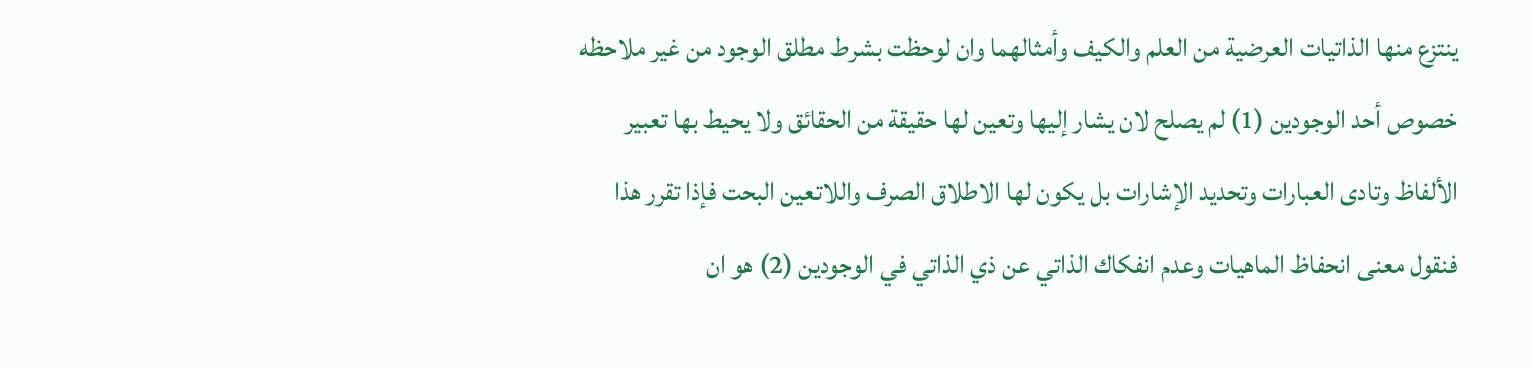ينتزع منها الذاتيات العرضية من العلم والكيف وأمثالهما وان لوحظت بشرط مطلق الوجود من غير ملاحظه خصوص أحد الوجودين (1) لم يصلح لان يشار إليها وتعين لها حقيقة من الحقائق ولا يحيط بها تعبير الألفاظ وتادى العبارات وتحديد الإشارات بل يكون لها الاطلاق الصرف واللاتعين البحت فإذا تقرر هذا فنقول معنى انحفاظ الماهيات وعدم انفكاك الذاتي عن ذي الذاتي في الوجودين (2) هو ان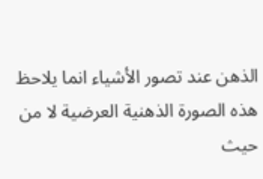الذهن عند تصور الأشياء انما يلاحظ هذه الصورة الذهنية العرضية لا من حيث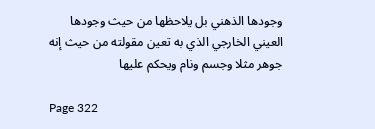وجودها الذهني بل يلاحظها من حيث وجودها العيني الخارجي الذي به تعين مقولته من حيث إنه جوهر مثلا وجسم ونام ويحكم عليها

Page 322